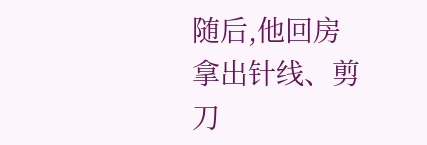随后,他回房拿出针线、剪刀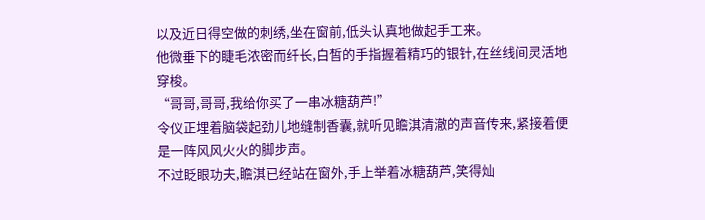以及近日得空做的刺绣,坐在窗前,低头认真地做起手工来。
他微垂下的睫毛浓密而纤长,白皙的手指握着精巧的银针,在丝线间灵活地穿梭。
“哥哥,哥哥,我给你买了一串冰糖葫芦!”
令仪正埋着脑袋起劲儿地缝制香囊,就听见瞻淇清澈的声音传来,紧接着便是一阵风风火火的脚步声。
不过眨眼功夫,瞻淇已经站在窗外,手上举着冰糖葫芦,笑得灿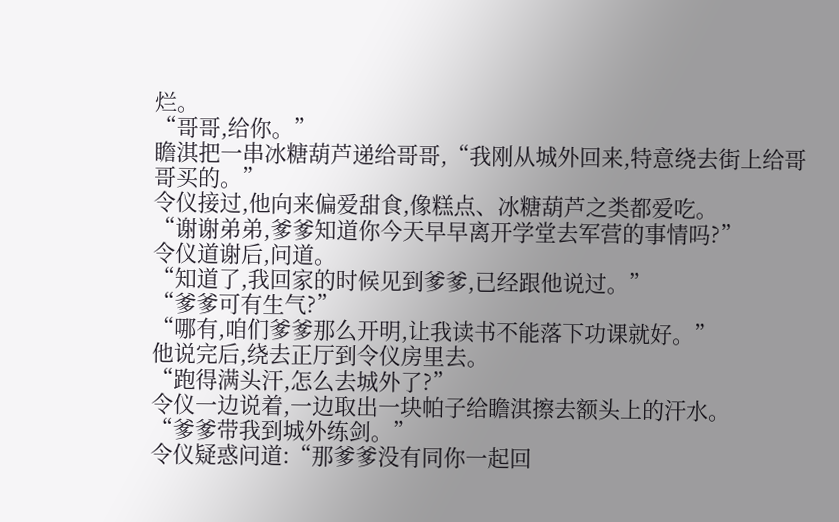烂。
“哥哥,给你。”
瞻淇把一串冰糖葫芦递给哥哥,“我刚从城外回来,特意绕去街上给哥哥买的。”
令仪接过,他向来偏爱甜食,像糕点、冰糖葫芦之类都爱吃。
“谢谢弟弟,爹爹知道你今天早早离开学堂去军营的事情吗?”
令仪道谢后,问道。
“知道了,我回家的时候见到爹爹,已经跟他说过。”
“爹爹可有生气?”
“哪有,咱们爹爹那么开明,让我读书不能落下功课就好。”
他说完后,绕去正厅到令仪房里去。
“跑得满头汗,怎么去城外了?”
令仪一边说着,一边取出一块帕子给瞻淇擦去额头上的汗水。
“爹爹带我到城外练剑。”
令仪疑惑问道:“那爹爹没有同你一起回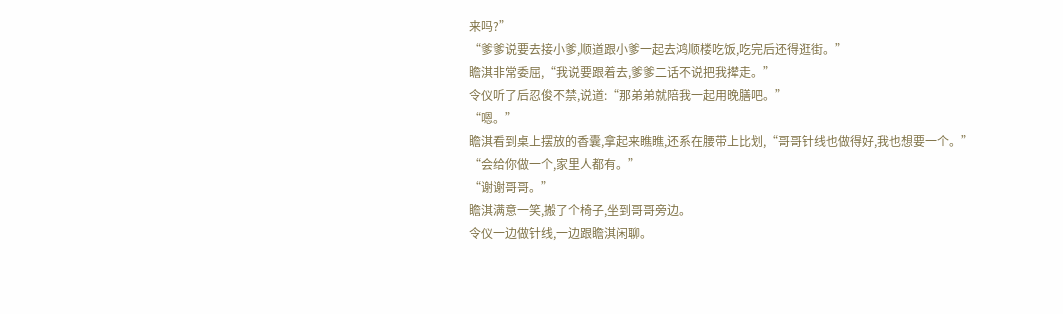来吗?”
“爹爹说要去接小爹,顺道跟小爹一起去鸿顺楼吃饭,吃完后还得逛街。”
瞻淇非常委屈,“我说要跟着去,爹爹二话不说把我撵走。”
令仪听了后忍俊不禁,说道:“那弟弟就陪我一起用晚膳吧。”
“嗯。”
瞻淇看到桌上摆放的香囊,拿起来瞧瞧,还系在腰带上比划,“哥哥针线也做得好,我也想要一个。”
“会给你做一个,家里人都有。”
“谢谢哥哥。”
瞻淇满意一笑,搬了个椅子,坐到哥哥旁边。
令仪一边做针线,一边跟瞻淇闲聊。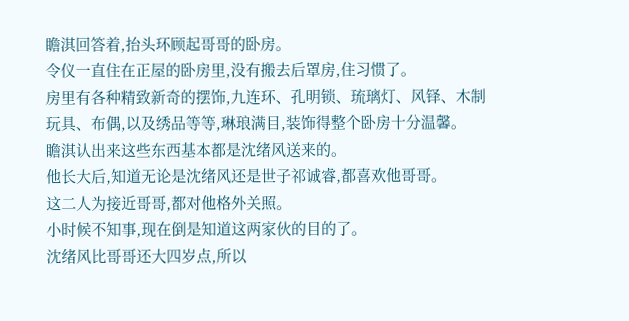瞻淇回答着,抬头环顾起哥哥的卧房。
令仪一直住在正屋的卧房里,没有搬去后罩房,住习惯了。
房里有各种精致新奇的摆饰,九连环、孔明锁、琉璃灯、风铎、木制玩具、布偶,以及绣品等等,琳琅满目,装饰得整个卧房十分温馨。
瞻淇认出来这些东西基本都是沈绪风送来的。
他长大后,知道无论是沈绪风还是世子祁诚睿,都喜欢他哥哥。
这二人为接近哥哥,都对他格外关照。
小时候不知事,现在倒是知道这两家伙的目的了。
沈绪风比哥哥还大四岁点,所以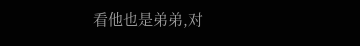看他也是弟弟,对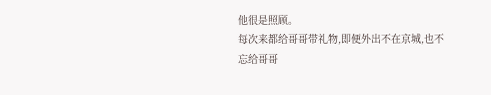他很是照顾。
每次来都给哥哥带礼物,即便外出不在京城,也不忘给哥哥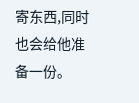寄东西,同时也会给他准备一份。